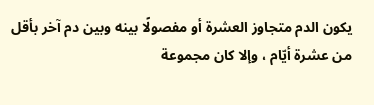يكون الدم متجاوز العشرة أو مفصولًا بينه وبين دم آخر بأقل من عشرة أيّام ، وإلا كان مجموعة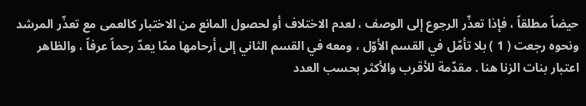حيضاً مطلقاً ، فإذا تعذّر الرجوع إلى الوصف ، لعدم الاختلاف أو لحصول المانع من الاختبار كالعمى مع تعذّر المرشد ونحوه رجعت ( 1 ) بلا تأمّل في القسم الأوّل ، ومعه في القسم الثاني إلى أرحامها ممّا يعدّ رحماً عرفاً ، والظاهر اعتبار بنات الزنا هنا . مقدّمة للأقرب والأكثر بحسب العدد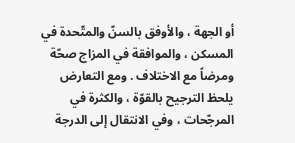أو الجهة ، والأوفق بالسنّ والمتّحدة في المسكن ، والموافقة في المزاج صحّة ومرضاً مع الاختلاف . ومع التعارض يلحظ الترجيح بالقوّة ، والكثرة في المرجّحات ، وفي الانتقال إلى الدرجة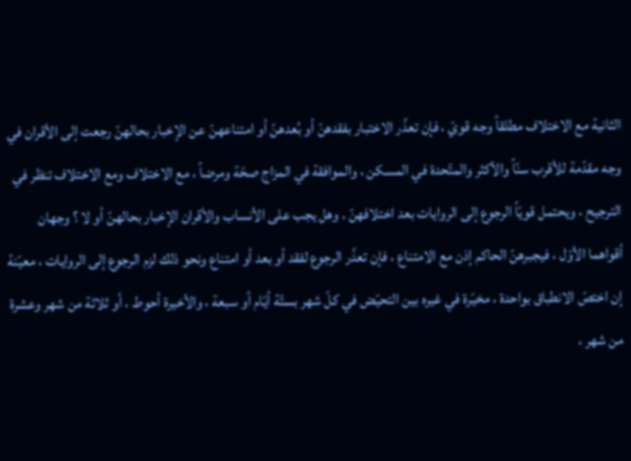الثانية مع الاختلاف مطلقاً وجه قويّ ، فإن تعذّر الاختبار بفقدهنّ أو بُعدهنّ أو امتناعهنّ عن الإخبار بحالهنّ رجعت إلى الأقران في وجه مقدّمة للأقرب سنّاً والأكثر والمتّحدة في المسكن ، والموافقة في المزاج صحّة ومرضاً ، مع الاختلاف ومع الاختلاف تنظر في الترجيح ، ويحتمل قويّاً الرجوع إلى الروايات بعد اختلافهنّ . وهل يجب على الأنساب والأقران الإخبار بحالهنّ أو لا ؟ وجهان أقواهما الأوّل ، فيجبرهنّ الحاكم إذن مع الامتناع ، فإن تعذّر الرجوع لفقد أو بعد أو امتناع ونحو ذلك لزم الرجوع إلى الروايات ، معيّنة إن اختصّ الانطباق بواحدة ، مخيّرة في غيره بين التحيّض في كلّ شهر بستّة أيّام أو سبعة ، والأخيرة أحوط ، أو ثلاثة من شهر وعشرة من شهر ،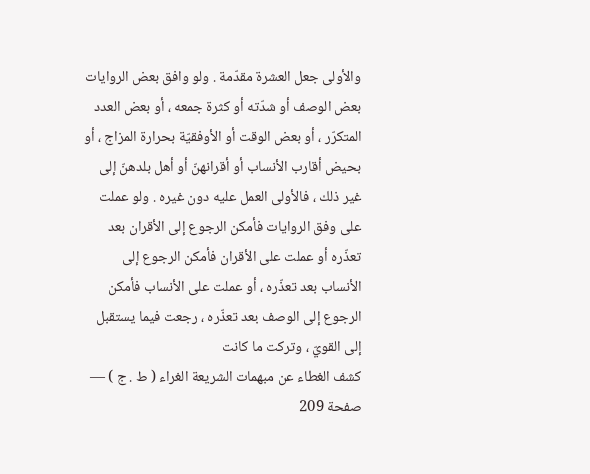والأولى جعل العشرة مقدّمة . ولو وافق بعض الروايات بعض الوصف أو شدّته أو كثرة جمعه ، أو بعض العدد المتكرّر ، أو بعض الوقت أو الأوفقيّة بحرارة المزاج ، أو بحيض أقارب الأنساب أو أقرانهنّ أو أهل بلدهنّ إلى غير ذلك ، فالأولى العمل عليه دون غيره . ولو عملت على وفق الروايات فأمكن الرجوع إلى الأقران بعد تعذّره أو عملت على الأقران فأمكن الرجوع إلى الأنساب بعد تعذّره ، أو عملت على الأنساب فأمكن الرجوع إلى الوصف بعد تعذّره ، رجعت فيما يستقبل إلى القويّ ، وتركت ما كانت
كشف الغطاء عن مبهمات الشريعة الغراء ( ط . ج ) — صفحة 209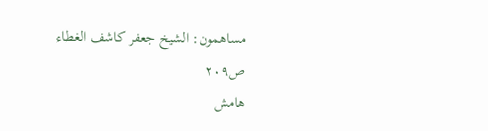مساهمون: الشيخ جعفر كاشف الغطاء
ص٢٠٩
هامش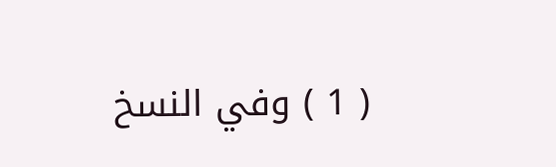( 1 ) وفي النسخ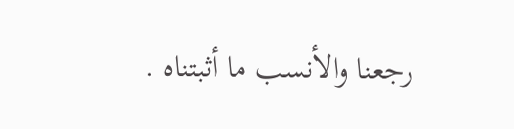رجعنا والأنسب ما أثبتناه .